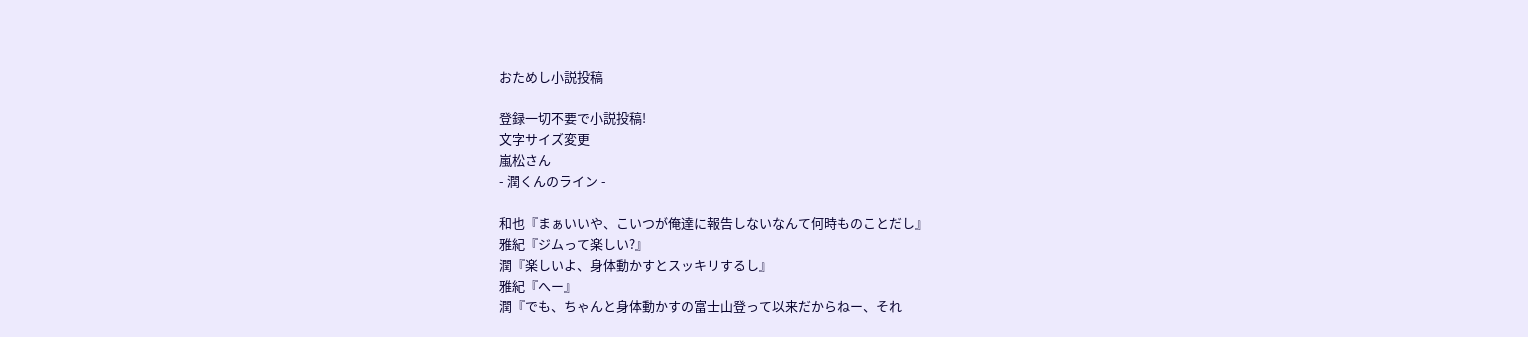おためし小説投稿

登録一切不要で小説投稿!
文字サイズ変更
嵐松さん
- 潤くんのライン -

和也『まぁいいや、こいつが俺達に報告しないなんて何時ものことだし』
雅紀『ジムって楽しい?』
潤『楽しいよ、身体動かすとスッキリするし』
雅紀『へー』
潤『でも、ちゃんと身体動かすの富士山登って以来だからねー、それ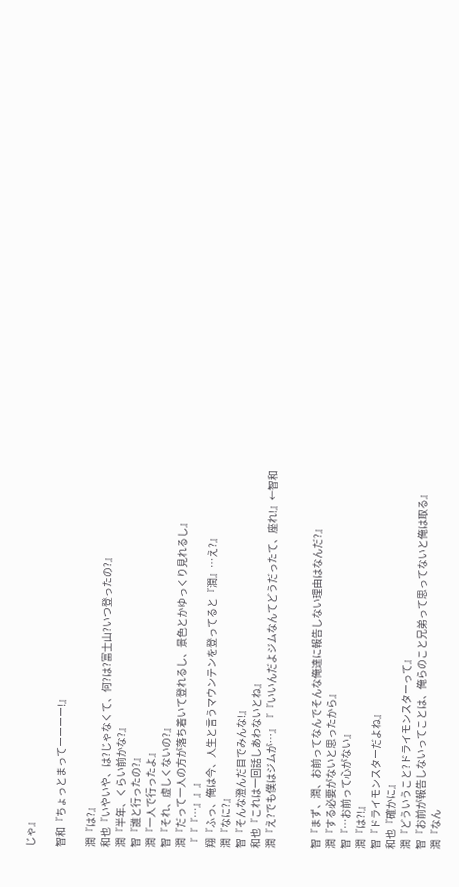じゃ』

智和『ちょっとまってーーーー!』

潤『は?』
和也『いやいや、は?じゃなくて、何?は?富士山?いつ登ったの?』
潤『半年、くらい前かな?』
智『誰と行ったの?』
潤『一人で行ったよ』
智『それ、虚しくないの?』
潤『だって一人の方が落ち着いて登れるし、景色とかゆっくり見れるし』
『『『…』』』
翔『ふっ、俺は今、人生と言うマウンテンを登ってると『潤』…え?』
潤『なに?』
智『そんな澄んだ目でみんな!』
和也『これは一回話しあわないとね』
潤『え?でも僕はジムが…』『『いいんだよジムなんてどうだったて、座れ!』←智和


智『まず、潤、お前ってなんでそんな俺達に報告しない理由はなんだ?』
潤『する必要がないと思ったから』
智『…お前って心がない』
潤『は?!』
智『ドライモンスターだよね』
和也『確かに』
潤『どういうこと?ドライモンスターって』
智『お前が報告しないってことは、俺らのこと兄弟って思ってないと俺は取る』
潤『なん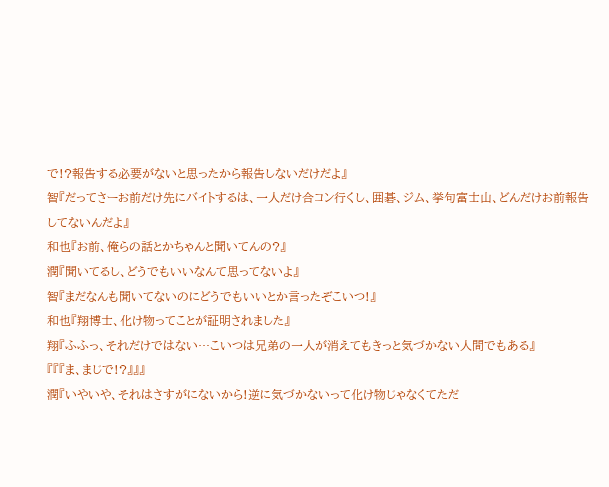で!?報告する必要がないと思ったから報告しないだけだよ』
智『だってさーお前だけ先にバイトするは、一人だけ合コン行くし、囲碁、ジム、挙句富士山、どんだけお前報告してないんだよ』
和也『お前、俺らの話とかちゃんと聞いてんの?』
潤『聞いてるし、どうでもいいなんて思ってないよ』
智『まだなんも聞いてないのにどうでもいいとか言ったぞこいつ!』
和也『翔博士、化け物ってことが証明されました』
翔『ふふっ、それだけではない…こいつは兄弟の一人が消えてもきっと気づかない人間でもある』
『『『ま、まじで!?』』』
潤『いやいや、それはさすがにないから!逆に気づかないって化け物じゃなくてただ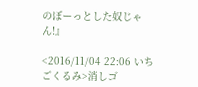のぼーっとした奴じゃん!』

<2016/11/04 22:06 いちごくるみ>消しゴ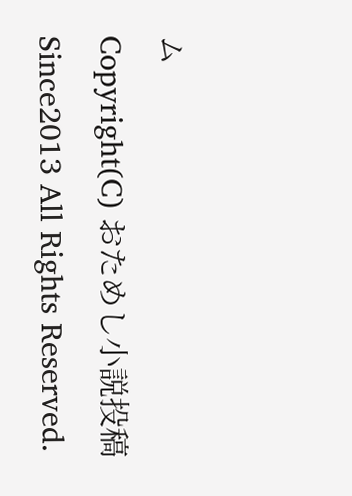ム
Copyright(C) おためし小説投稿 Since2013 All Rights Reserved.